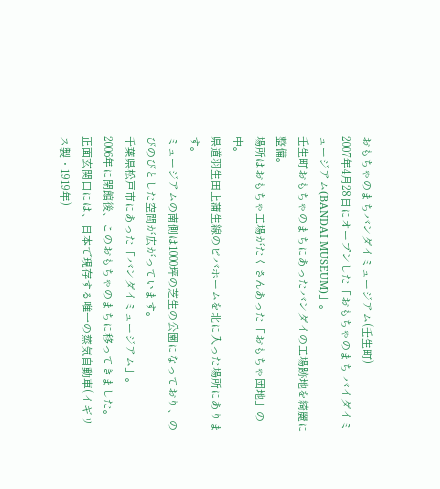おもちゃのまちバンダイミュージアム(壬生町)
2007年4月28日にオープンした「おもちゃのまち バイダイミュージアム(BANDAI MUSEUM)」。
壬生町おもちゃのまちにあったバンダイの工場跡地を綺麗に整備。
場所はおもちゃ工場がたくさんあった「おもちゃ団地」の中。
県道羽生田上蒲生線のビバホームを北に入った場所にあります。
ミュージアムの南側は1000坪の芝生の公園になっており、のびのびとした空間が広がっています。
千葉県松戸市にあった「バンダイミュージアム」。
2006年に閉館後、このおもちゃのまちに移ってきました。
正面玄関口には、日本で現存する唯一の蒸気自動車(イギリス製・1919年)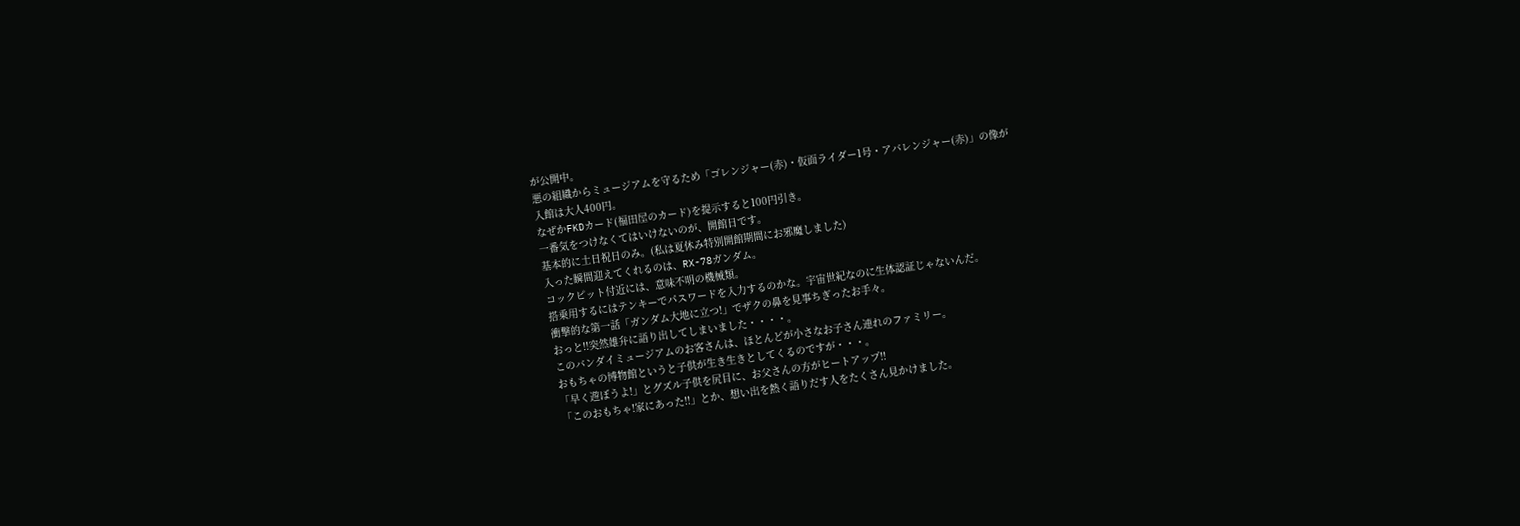が公開中。
悪の組織からミュージアムを守るため「ゴレンジャー(赤)・仮面ライダー1号・アバレンジャー(赤)」の像が
入館は大人400円。
なぜかFKDカード(福田屋のカード)を提示すると100円引き。
一番気をつけなくてはいけないのが、開館日です。
基本的に土日祝日のみ。(私は夏休み特別開館期間にお邪魔しました)
入った瞬間迎えてくれるのは、RX-78ガンダム。
コックピット付近には、意味不明の機械類。
搭乗用するにはテンキーでパスワードを入力するのかな。宇宙世紀なのに生体認証じゃないんだ。
衝撃的な第一話「ガンダム大地に立つ!」でザクの鼻を見事ちぎったお手々。
おっと!!突然雄弁に語り出してしまいました・・・・。
このバンダイミュージアムのお客さんは、ほとんどが小さなお子さん連れのファミリー。
おもちゃの博物館というと子供が生き生きとしてくるのですが・・・。
「早く遊ぼうよ!」とグズル子供を尻目に、お父さんの方がヒートアップ!!
「このおもちゃ!家にあった!!」とか、想い出を熱く語りだす人をたくさん見かけました。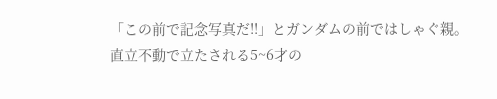「この前で記念写真だ!!」とガンダムの前ではしゃぐ親。
直立不動で立たされる5~6才の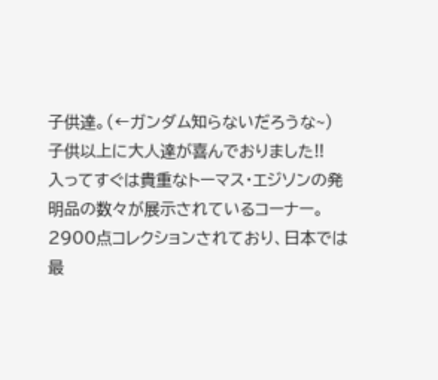子供達。(←ガンダム知らないだろうな~)
子供以上に大人達が喜んでおりました!!
入ってすぐは貴重なトーマス・エジソンの発明品の数々が展示されているコーナー。
2900点コレクションされており、日本では最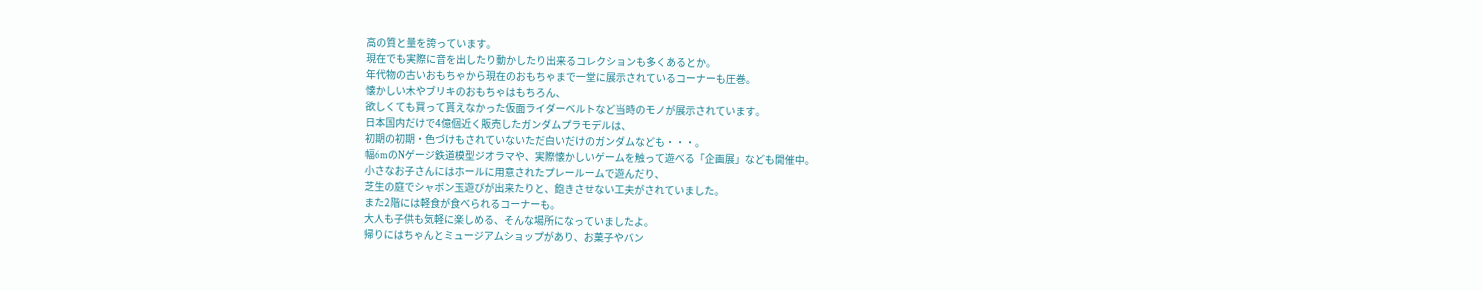高の質と量を誇っています。
現在でも実際に音を出したり動かしたり出来るコレクションも多くあるとか。
年代物の古いおもちゃから現在のおもちゃまで一堂に展示されているコーナーも圧巻。
懐かしい木やブリキのおもちゃはもちろん、
欲しくても買って貰えなかった仮面ライダーベルトなど当時のモノが展示されています。
日本国内だけで4億個近く販売したガンダムプラモデルは、
初期の初期・色づけもされていないただ白いだけのガンダムなども・・・。
幅6mのNゲージ鉄道模型ジオラマや、実際懐かしいゲームを触って遊べる「企画展」なども開催中。
小さなお子さんにはホールに用意されたプレールームで遊んだり、
芝生の庭でシャボン玉遊びが出来たりと、飽きさせない工夫がされていました。
また2階には軽食が食べられるコーナーも。
大人も子供も気軽に楽しめる、そんな場所になっていましたよ。
帰りにはちゃんとミュージアムショップがあり、お菓子やバン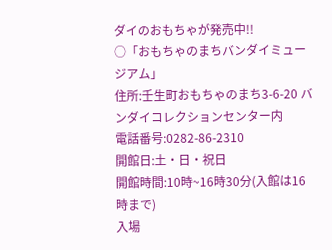ダイのおもちゃが発売中!!
○「おもちゃのまちバンダイミュージアム」
住所:壬生町おもちゃのまち3-6-20 バンダイコレクションセンター内
電話番号:0282-86-2310
開館日:土・日・祝日
開館時間:10時~16時30分(入館は16時まで)
入場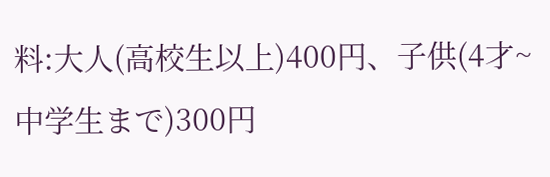料:大人(高校生以上)400円、子供(4才~中学生まで)300円